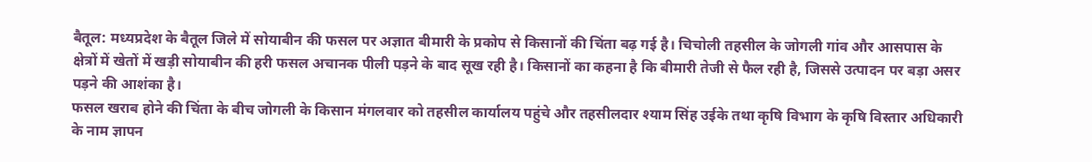बैतूल: मध्यप्रदेश के बैतूल जिले में सोयाबीन की फसल पर अज्ञात बीमारी के प्रकोप से किसानों की चिंता बढ़ गई है। चिचोली तहसील के जोगली गांव और आसपास के क्षेत्रों में खेतों में खड़ी सोयाबीन की हरी फसल अचानक पीली पड़ने के बाद सूख रही है। किसानों का कहना है कि बीमारी तेजी से फैल रही है, जिससे उत्पादन पर बड़ा असर पड़ने की आशंका है।
फसल खराब होने की चिंता के बीच जोगली के किसान मंगलवार को तहसील कार्यालय पहुंचे और तहसीलदार श्याम सिंह उईके तथा कृषि विभाग के कृषि विस्तार अधिकारी के नाम ज्ञापन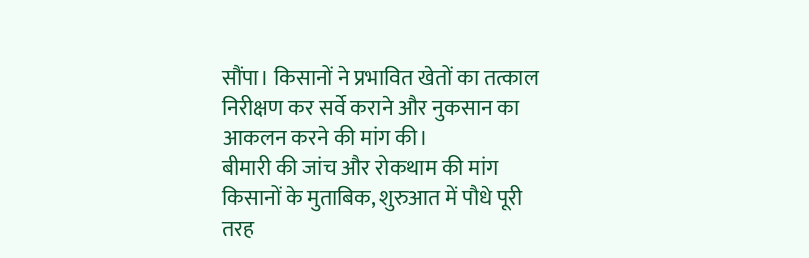सौंपा। किसानों ने प्रभावित खेतों का तत्काल निरीक्षण कर सर्वे कराने और नुकसान का आकलन करने की मांग की।
बीमारी की जांच और रोकथाम की मांग
किसानों के मुताबिक, शुरुआत में पौधे पूरी तरह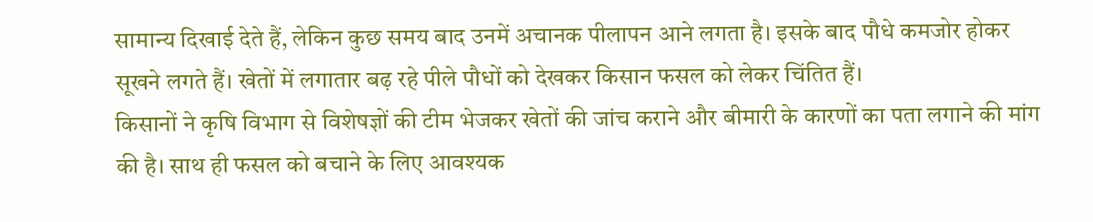सामान्य दिखाई देते हैं, लेकिन कुछ समय बाद उनमें अचानक पीलापन आने लगता है। इसके बाद पौधे कमजोर होकर सूखने लगते हैं। खेतों में लगातार बढ़ रहे पीले पौधों को देखकर किसान फसल को लेकर चिंतित हैं।
किसानों ने कृषि विभाग से विशेषज्ञों की टीम भेजकर खेतों की जांच कराने और बीमारी के कारणों का पता लगाने की मांग की है। साथ ही फसल को बचाने के लिए आवश्यक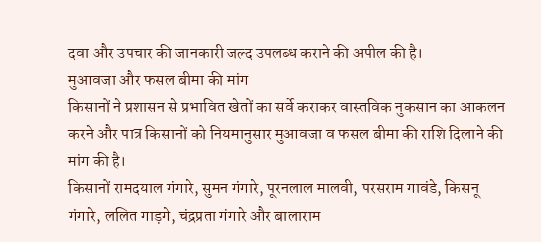दवा और उपचार की जानकारी जल्द उपलब्ध कराने की अपील की है।
मुआवजा और फसल बीमा की मांग
किसानों ने प्रशासन से प्रभावित खेतों का सर्वे कराकर वास्तविक नुकसान का आकलन करने और पात्र किसानों को नियमानुसार मुआवजा व फसल बीमा की राशि दिलाने की मांग की है।
किसानों रामदयाल गंगारे, सुमन गंगारे, पूरनलाल मालवी, परसराम गावंडे, किसनू गंगारे, ललित गाड़गे, चंद्रप्रता गंगारे और बालाराम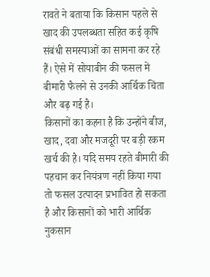रावते ने बताया कि किसान पहले से खाद की उपलब्धता सहित कई कृषि संबंधी समस्याओं का सामना कर रहे हैं। ऐसे में सोयाबीन की फसल में बीमारी फैलने से उनकी आर्थिक चिंता और बढ़ गई है।
किसानों का कहना है कि उन्होंने बीज, खाद, दवा और मजदूरी पर बड़ी रकम खर्च की है। यदि समय रहते बीमारी की पहचान कर नियंत्रण नहीं किया गया तो फसल उत्पादन प्रभावित हो सकता है और किसानों को भारी आर्थिक नुकसान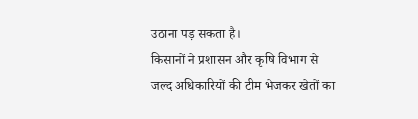उठाना पड़ सकता है।
किसानों ने प्रशासन और कृषि विभाग से जल्द अधिकारियों की टीम भेजकर खेतों का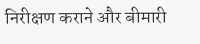निरीक्षण कराने और बीमारी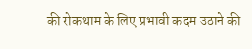की रोकथाम के लिए प्रभावी कदम उठाने की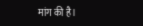मांग की है।